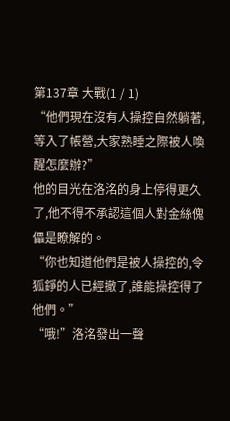第137章 大戰(1 / 1)
“他們現在沒有人操控自然躺著,等入了帳營,大家熟睡之際被人喚醒怎麼辦?”
他的目光在洛洺的身上停得更久了,他不得不承認這個人對金絲傀儡是瞭解的。
“你也知道他們是被人操控的,令狐錚的人已經撤了,誰能操控得了他們。”
“哦!”洛洺發出一聲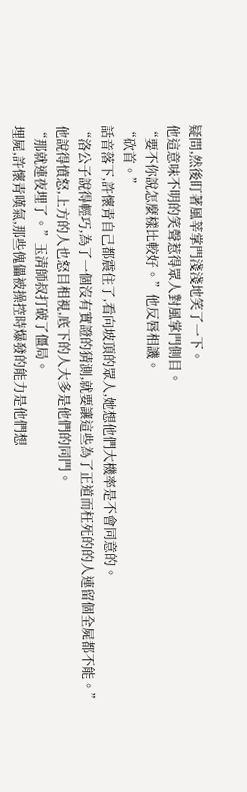疑問,然後盯著風莘掌門淺淺地笑了一下。
他這意味不明的笑聲惹得眾人對風掌門側目。
“要不你說怎麼樣比較好。”他反唇相譏。
“砍首。”
話音落下,許懷青自己都震住了,看向坡頂的眾人,她想他們大機率是不會同意的。
“洛公子說得輕巧,為了一個沒有實證的猜測,就要讓這些為了正道而枉死的的人連留個全屍都不能。”
他說得憤怒,上方的人也怒目相視,底下的人大多是他們的同門。
“那就連夜埋了。”玉清師叔打破了僵局。
埋屍,許懷青嘆氣,那些傀儡被操控時爆發的能力是他們想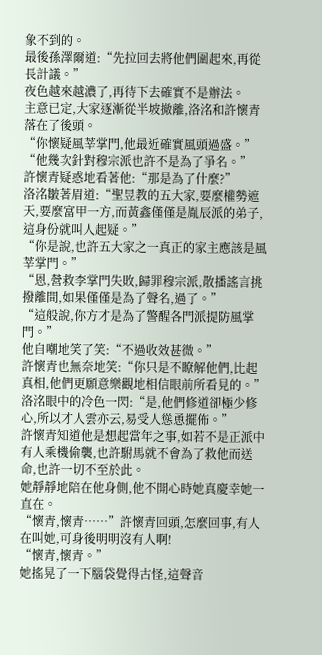象不到的。
最後孫澤爾道:“先拉回去將他們圍起來,再從長計議。”
夜色越來越濃了,再待下去確實不是辦法。
主意已定,大家逐漸從半坡撤離,洛洺和許懷青落在了後頭。
“你懷疑風莘掌門,他最近確實風頭過盛。”
“他幾次針對穆宗派也許不是為了爭名。”
許懷青疑惑地看著他:“那是為了什麼?”
洛洺皺著眉道:“聖昱教的五大家,要麼權勢遮天,要麼富甲一方,而黃鑫僅僅是胤辰派的弟子,這身份就叫人起疑。”
“你是說,也許五大家之一真正的家主應該是風莘掌門。”
“恩,營救李掌門失敗,歸罪穆宗派,散播謠言挑撥離間,如果僅僅是為了聲名,過了。”
“這般說,你方才是為了警醒各門派提防風掌門。”
他自嘲地笑了笑:“不過收效甚微。”
許懷青也無奈地笑:“你只是不瞭解他們,比起真相,他們更願意樂觀地相信眼前所看見的。”
洛洺眼中的冷色一閃:“是,他們修道卻極少修心,所以才人雲亦云,易受人慫恿擺佈。”
許懷青知道他是想起當年之事,如若不是正派中有人乘機偷襲,也許駙馬就不會為了救他而送命,也許一切不至於此。
她靜靜地陪在他身側,他不開心時她真慶幸她一直在。
“懷青,懷青……”許懷青回頭,怎麼回事,有人在叫她,可身後明明沒有人啊!
“懷青,懷青。”
她搖晃了一下腦袋覺得古怪,這聲音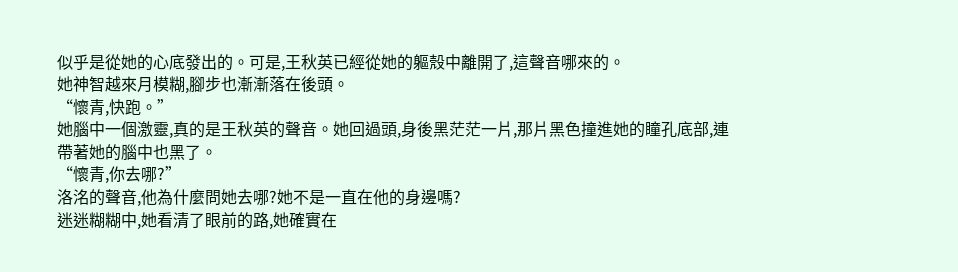似乎是從她的心底發出的。可是,王秋英已經從她的軀殼中離開了,這聲音哪來的。
她神智越來月模糊,腳步也漸漸落在後頭。
“懷青,快跑。”
她腦中一個激靈,真的是王秋英的聲音。她回過頭,身後黑茫茫一片,那片黑色撞進她的瞳孔底部,連帶著她的腦中也黑了。
“懷青,你去哪?”
洛洺的聲音,他為什麼問她去哪?她不是一直在他的身邊嗎?
迷迷糊糊中,她看清了眼前的路,她確實在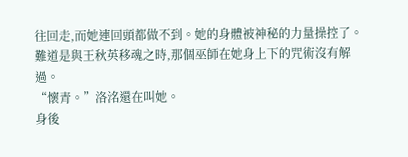往回走,而她連回頭都做不到。她的身體被神秘的力量操控了。
難道是與王秋英移魂之時,那個巫師在她身上下的咒術沒有解過。
“懷青。”洛洺還在叫她。
身後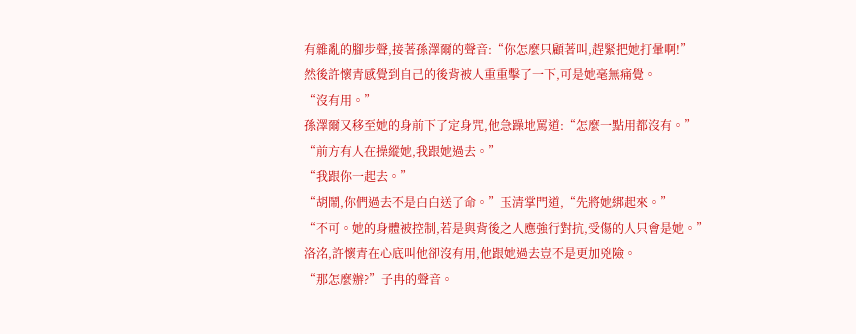有雜亂的腳步聲,接著孫澤爾的聲音:“你怎麼只顧著叫,趕緊把她打暈啊!”
然後許懷青感覺到自己的後背被人重重擊了一下,可是她毫無痛覺。
“沒有用。”
孫澤爾又移至她的身前下了定身咒,他急躁地罵道:“怎麼一點用都沒有。”
“前方有人在操縱她,我跟她過去。”
“我跟你一起去。”
“胡鬧,你們過去不是白白送了命。”玉清掌門道,“先將她綁起來。”
“不可。她的身體被控制,若是與背後之人應強行對抗,受傷的人只會是她。”
洛洺,許懷青在心底叫他卻沒有用,他跟她過去豈不是更加兇險。
“那怎麼辦?”子冉的聲音。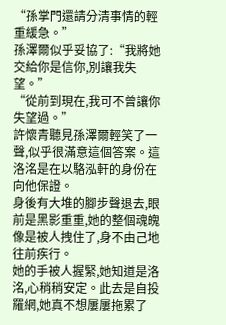“孫掌門還請分清事情的輕重緩急。”
孫澤爾似乎妥協了:“我將她交給你是信你,別讓我失望。”
“從前到現在,我可不曾讓你失望過。”
許懷青聽見孫澤爾輕笑了一聲,似乎很滿意這個答案。這洛洺是在以駱泓軒的身份在向他保證。
身後有大堆的腳步聲退去,眼前是黑影重重,她的整個魂魄像是被人拽住了,身不由己地往前疾行。
她的手被人握緊,她知道是洛洺,心稍稍安定。此去是自投羅網,她真不想屢屢拖累了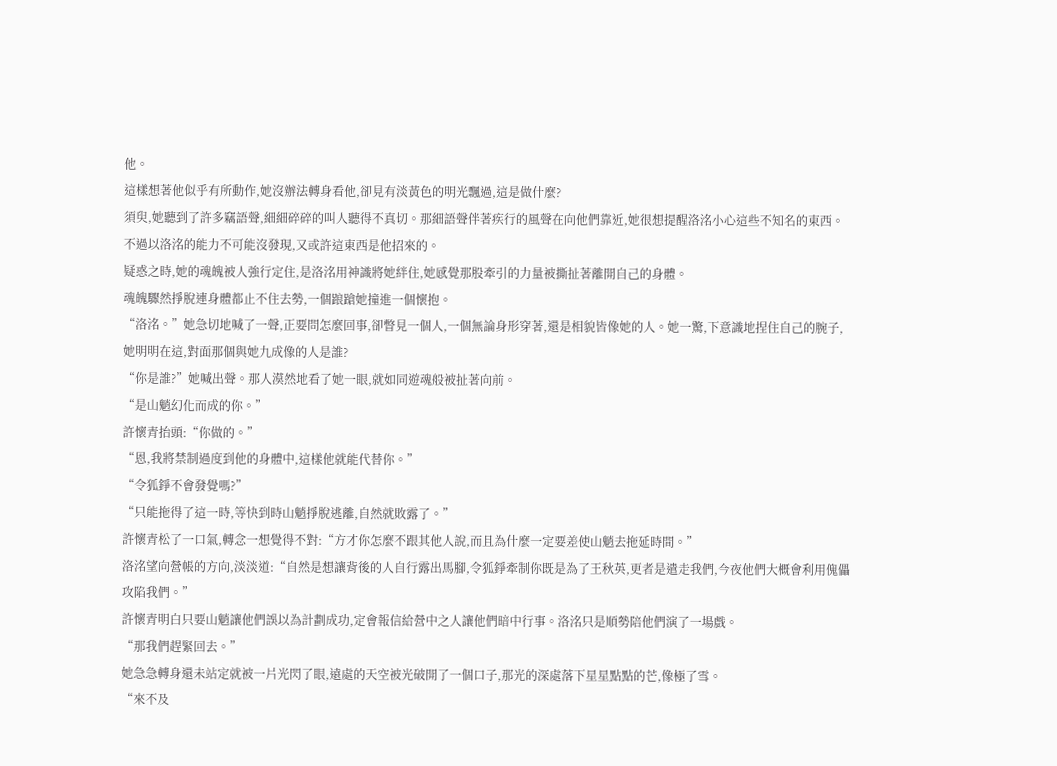他。
這樣想著他似乎有所動作,她沒辦法轉身看他,卻見有淡黃色的明光飄過,這是做什麼?
須臾,她聽到了許多竊語聲,細細碎碎的叫人聽得不真切。那細語聲伴著疾行的風聲在向他們靠近,她很想提醒洛洺小心這些不知名的東西。不過以洛洺的能力不可能沒發現,又或許這東西是他招來的。
疑惑之時,她的魂魄被人強行定住,是洛洺用神識將她絆住,她感覺那股牽引的力量被撕扯著離開自己的身體。
魂魄驟然掙脫連身體都止不住去勢,一個踉蹌她撞進一個懷抱。
“洛洺。”她急切地喊了一聲,正要問怎麼回事,卻瞥見一個人,一個無論身形穿著,還是相貌皆像她的人。她一驚,下意識地捏住自己的腕子,她明明在這,對面那個與她九成像的人是誰?
“你是誰?”她喊出聲。那人漠然地看了她一眼,就如同遊魂般被扯著向前。
“是山魈幻化而成的你。”
許懷青抬頭:“你做的。”
“恩,我將禁制過度到他的身體中,這樣他就能代替你。”
“令狐錚不會發覺嗎?”
“只能拖得了這一時,等快到時山魈掙脫逃離,自然就敗露了。”
許懷青松了一口氣,轉念一想覺得不對:“方才你怎麼不跟其他人說,而且為什麼一定要差使山魈去拖延時間。”
洛洺望向營帳的方向,淡淡道:“自然是想讓背後的人自行露出馬腳,令狐錚牽制你既是為了王秋英,更者是遣走我們,今夜他們大概會利用傀儡攻陷我們。”
許懷青明白只要山魈讓他們誤以為計劃成功,定會報信給營中之人讓他們暗中行事。洛洺只是順勢陪他們演了一場戲。
“那我們趕緊回去。”
她急急轉身還未站定就被一片光閃了眼,遠處的天空被光破開了一個口子,那光的深處落下星星點點的芒,像極了雪。
“來不及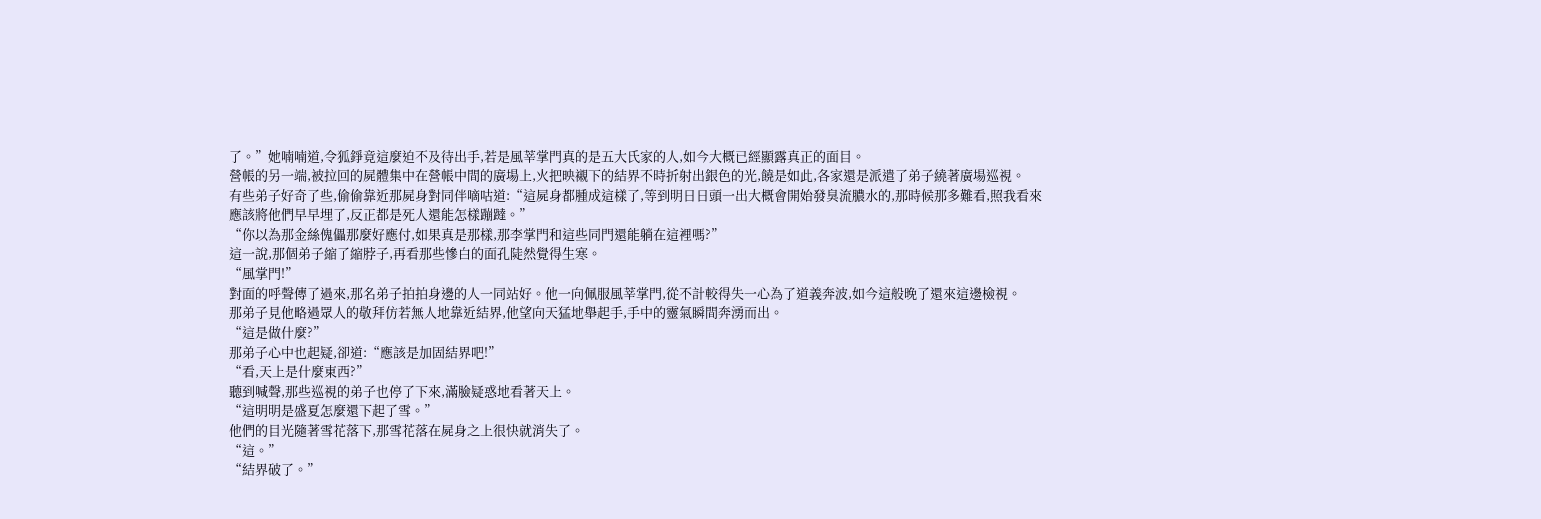了。”她喃喃道,令狐錚竟這麼迫不及待出手,若是風莘掌門真的是五大氏家的人,如今大概已經顯露真正的面目。
營帳的另一端,被拉回的屍體集中在營帳中間的廣場上,火把映襯下的結界不時折射出銀色的光,饒是如此,各家還是派遣了弟子繞著廣場巡視。
有些弟子好奇了些,偷偷靠近那屍身對同伴嘀咕道:“這屍身都腫成這樣了,等到明日日頭一出大概會開始發臭流膿水的,那時候那多難看,照我看來應該將他們早早埋了,反正都是死人還能怎樣蹦躂。”
“你以為那金絲傀儡那麼好應付,如果真是那樣,那李掌門和這些同門還能躺在這裡嗎?”
這一說,那個弟子縮了縮脖子,再看那些慘白的面孔陡然覺得生寒。
“風掌門!”
對面的呼聲傳了過來,那名弟子拍拍身邊的人一同站好。他一向佩服風莘掌門,從不計較得失一心為了道義奔波,如今這般晚了還來這邊檢視。
那弟子見他略過眾人的敬拜仿若無人地靠近結界,他望向天猛地舉起手,手中的靈氣瞬間奔湧而出。
“這是做什麼?”
那弟子心中也起疑,卻道:“應該是加固結界吧!”
“看,天上是什麼東西?”
聽到喊聲,那些巡視的弟子也停了下來,滿臉疑惑地看著天上。
“這明明是盛夏怎麼還下起了雪。”
他們的目光隨著雪花落下,那雪花落在屍身之上很快就消失了。
“這。”
“結界破了。”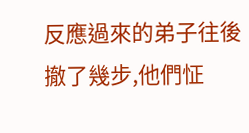反應過來的弟子往後撤了幾步,他們怔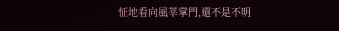怔地看向風莘掌門,還不是不明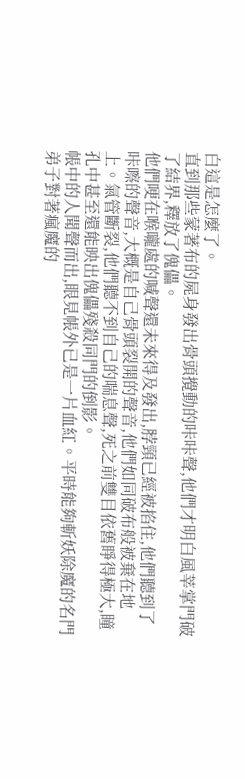白這是怎麼了。
直到那些蒙著布的屍身發出骨頭攪動的咔咔聲,他們才明白風莘掌門破了結界,釋放了傀儡。
他們哽在喉嚨處的喊聲還未來得及發出,脖頸已經被掐住,他們聽到了咔嚓的聲音,大概是自己骨頭裂開的聲音,他們如同破布般被棄在地上。氣管斷裂,他們聽不到自己的喘息聲,死之前雙目依舊睜得極大,瞳孔中甚至還能映出傀儡殘殺同門的倒影。
帳中的人聞聲而出,眼見帳外已是一片血紅。平時能夠斬妖除魔的名門弟子對著瘋魔的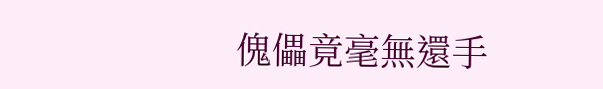傀儡竟毫無還手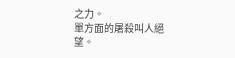之力。
單方面的屠殺叫人絕望。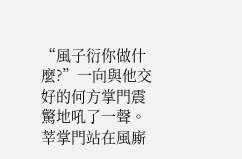“風子衍你做什麼?”一向與他交好的何方掌門震驚地吼了一聲。
莘掌門站在風廝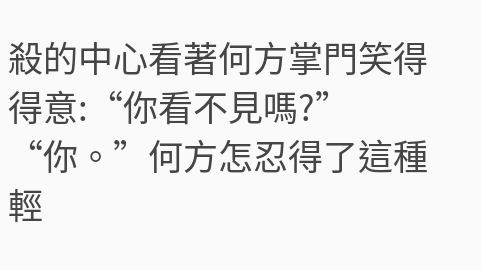殺的中心看著何方掌門笑得得意:“你看不見嗎?”
“你。”何方怎忍得了這種輕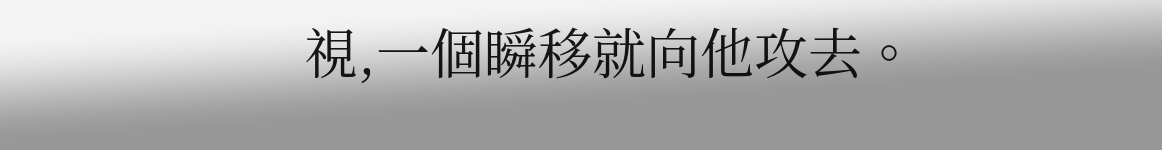視,一個瞬移就向他攻去。